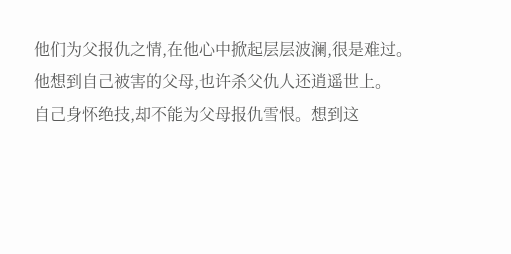他们为父报仇之情,在他心中掀起层层波澜,很是难过。
他想到自己被害的父母,也许杀父仇人还逍遥世上。
自己身怀绝技,却不能为父母报仇雪恨。想到这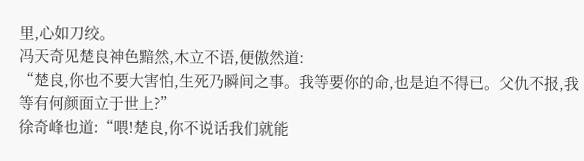里,心如刀绞。
冯天奇见楚良神色黯然,木立不语,便傲然道:
“楚良,你也不要大害怕,生死乃瞬间之事。我等要你的命,也是迫不得已。父仇不报,我等有何颜面立于世上?”
徐奇峰也道:“喂!楚良,你不说话我们就能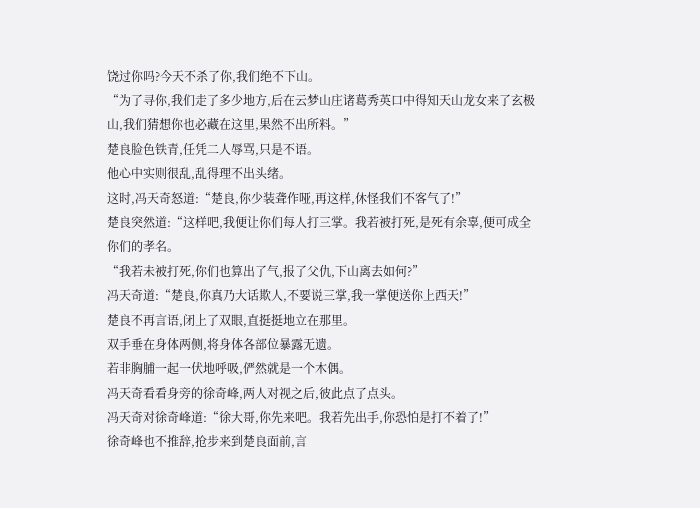饶过你吗?今天不杀了你,我们绝不下山。
“为了寻你,我们走了多少地方,后在云梦山庄诸葛秀英口中得知天山龙女来了玄极山,我们猜想你也必藏在这里,果然不出所料。”
楚良脸色铁青,任凭二人辱骂,只是不语。
他心中实则很乱,乱得理不出头绪。
这时,冯天奇怒道:“楚良,你少装聋作哑,再这样,休怪我们不客气了!”
楚良突然道:“这样吧,我便让你们每人打三掌。我若被打死,是死有余辜,便可成全你们的孝名。
“我若未被打死,你们也算出了气,报了父仇,下山离去如何?”
冯天奇道:“楚良,你真乃大话欺人,不要说三掌,我一掌便送你上西天!”
楚良不再言语,闭上了双眼,直挺挺地立在那里。
双手垂在身体两侧,将身体各部位暴露无遗。
若非胸脯一起一伏地呼吸,俨然就是一个木偶。
冯天奇看看身旁的徐奇峰,两人对视之后,彼此点了点头。
冯天奇对徐奇峰道:“徐大哥,你先来吧。我若先出手,你恐怕是打不着了!”
徐奇峰也不推辞,抢步来到楚良面前,言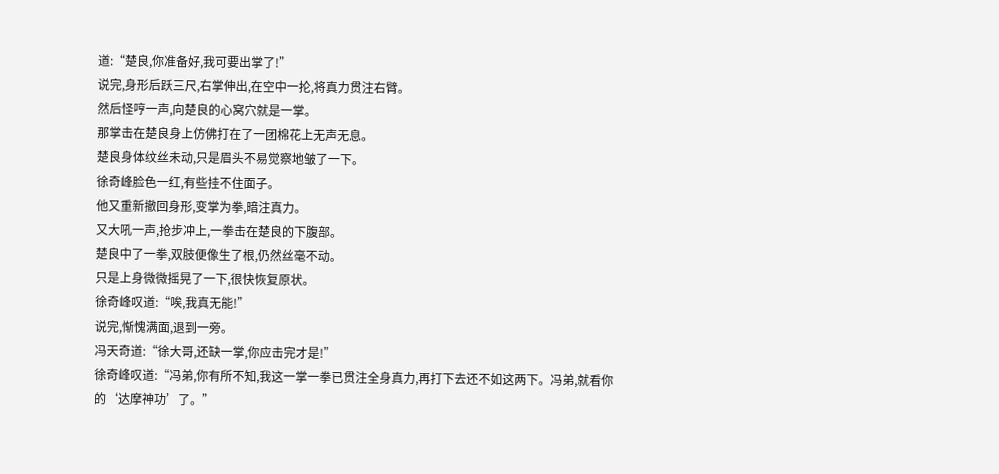道:“楚良,你准备好,我可要出掌了!”
说完,身形后跃三尺,右掌伸出,在空中一抡,将真力贯注右臂。
然后怪哼一声,向楚良的心窝穴就是一掌。
那掌击在楚良身上仿佛打在了一团棉花上无声无息。
楚良身体纹丝未动,只是眉头不易觉察地皱了一下。
徐奇峰脸色一红,有些挂不住面子。
他又重新撤回身形,变掌为拳,暗注真力。
又大吼一声,抢步冲上,一拳击在楚良的下腹部。
楚良中了一拳,双肢便像生了根,仍然丝毫不动。
只是上身微微摇晃了一下,很快恢复原状。
徐奇峰叹道:“唉,我真无能!”
说完,惭愧满面,退到一旁。
冯天奇道:“徐大哥,还缺一掌,你应击完才是!”
徐奇峰叹道:“冯弟,你有所不知,我这一掌一拳已贯注全身真力,再打下去还不如这两下。冯弟,就看你的‘达摩神功’了。”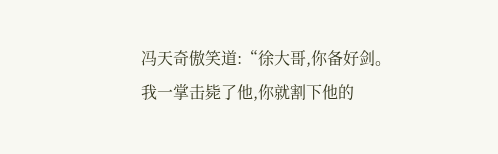冯天奇傲笑道:“徐大哥,你备好剑。我一掌击毙了他,你就割下他的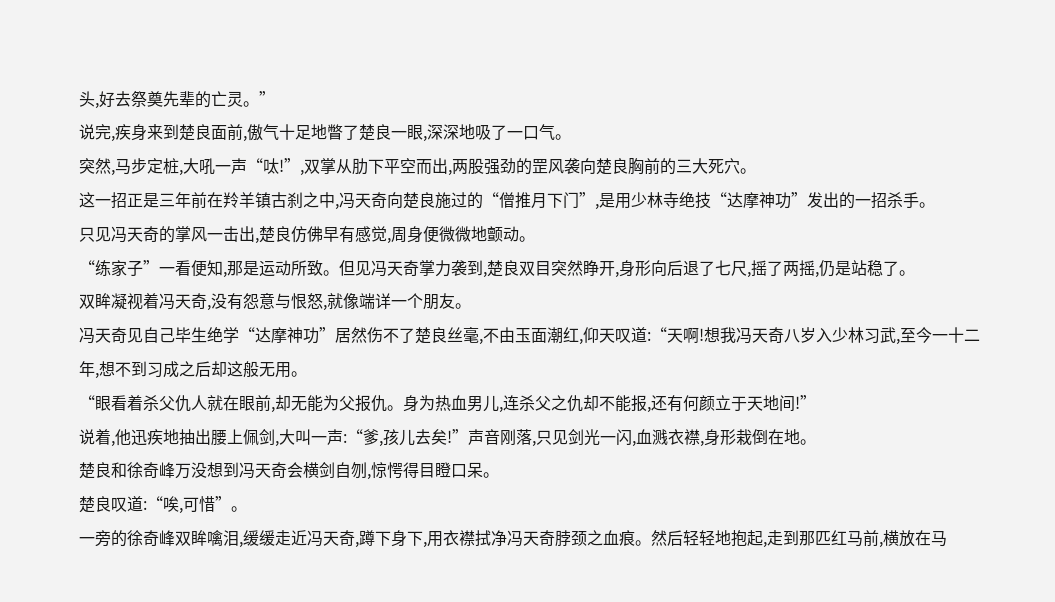头,好去祭奠先辈的亡灵。”
说完,疾身来到楚良面前,傲气十足地瞥了楚良一眼,深深地吸了一口气。
突然,马步定桩,大吼一声“呔!”,双掌从肋下平空而出,两股强劲的罡风袭向楚良胸前的三大死穴。
这一招正是三年前在羚羊镇古刹之中,冯天奇向楚良施过的“僧推月下门”,是用少林寺绝技“达摩神功”发出的一招杀手。
只见冯天奇的掌风一击出,楚良仿佛早有感觉,周身便微微地颤动。
“练家子”一看便知,那是运动所致。但见冯天奇掌力袭到,楚良双目突然睁开,身形向后退了七尺,摇了两摇,仍是站稳了。
双眸凝视着冯天奇,没有怨意与恨怒,就像端详一个朋友。
冯天奇见自己毕生绝学“达摩神功”居然伤不了楚良丝毫,不由玉面潮红,仰天叹道:“天啊!想我冯天奇八岁入少林习武,至今一十二年,想不到习成之后却这般无用。
“眼看着杀父仇人就在眼前,却无能为父报仇。身为热血男儿,连杀父之仇却不能报,还有何颜立于天地间!”
说着,他迅疾地抽出腰上佩剑,大叫一声:“爹,孩儿去矣!”声音刚落,只见剑光一闪,血溅衣襟,身形栽倒在地。
楚良和徐奇峰万没想到冯天奇会横剑自刎,惊愕得目瞪口呆。
楚良叹道:“唉,可惜”。
一旁的徐奇峰双眸噙泪,缓缓走近冯天奇,蹲下身下,用衣襟拭净冯天奇脖颈之血痕。然后轻轻地抱起,走到那匹红马前,横放在马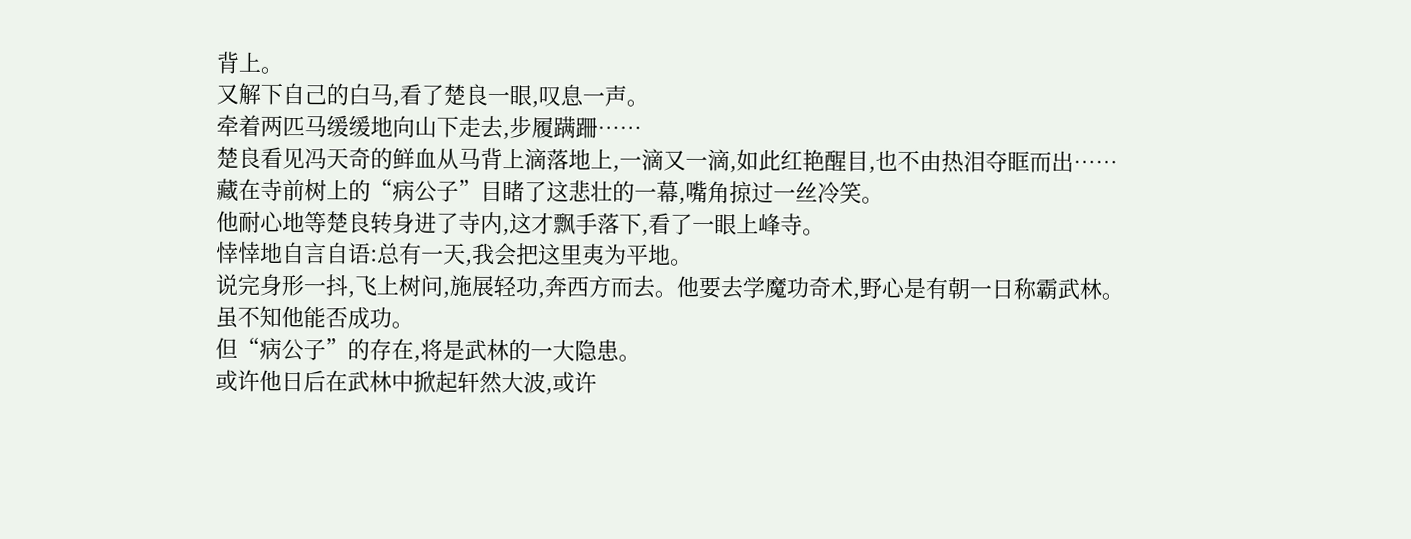背上。
又解下自己的白马,看了楚良一眼,叹息一声。
牵着两匹马缓缓地向山下走去,步履蹒跚……
楚良看见冯天奇的鲜血从马背上滴落地上,一滴又一滴,如此红艳醒目,也不由热泪夺眶而出……
藏在寺前树上的“病公子”目睹了这悲壮的一幕,嘴角掠过一丝冷笑。
他耐心地等楚良转身进了寺内,这才飘手落下,看了一眼上峰寺。
悻悻地自言自语:总有一天,我会把这里夷为平地。
说完身形一抖,飞上树问,施展轻功,奔西方而去。他要去学魔功奇术,野心是有朝一日称霸武林。
虽不知他能否成功。
但“病公子”的存在,将是武林的一大隐患。
或许他日后在武林中掀起轩然大波,或许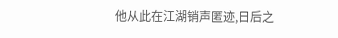他从此在江湖销声匿迹,日后之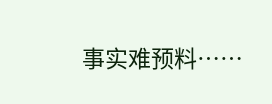事实难预料……